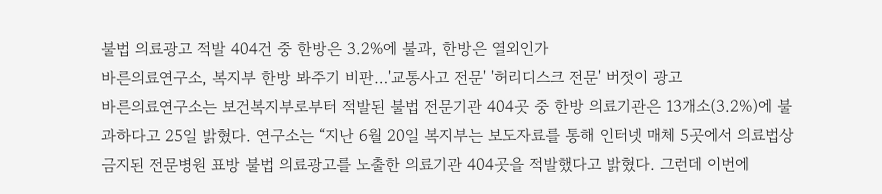불법 의료광고 적발 404건 중 한방은 3.2%에 불과, 한방은 열외인가
바른의료연구소, 복지부 한방 봐주기 비판…'교통사고 전문' '허리디스크 전문' 버젓이 광고
바른의료연구소는 보건복지부로부터 적발된 불법 전문기관 404곳 중 한방 의료기관은 13개소(3.2%)에 불과하다고 25일 밝혔다. 연구소는 “지난 6월 20일 복지부는 보도자료를 통해 인터넷 매체 5곳에서 의료법상 금지된 전문병원 표방 불법 의료광고를 노출한 의료기관 404곳을 적발했다고 밝혔다. 그런데 이번에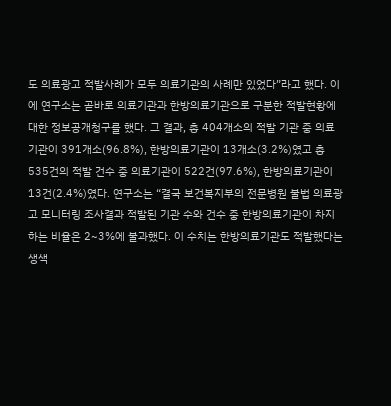도 의료광고 적발사례가 모두 의료기관의 사례만 있었다”라고 했다. 이에 연구소는 곧바로 의료기관과 한방의료기관으로 구분한 적발현황에 대한 정보공개청구를 했다. 그 결과, 총 404개소의 적발 기관 중 의료기관이 391개소(96.8%), 한방의료기관이 13개소(3.2%)였고 총 535건의 적발 건수 중 의료기관이 522건(97.6%), 한방의료기관이 13건(2.4%)였다. 연구소는 “결국 보건복지부의 전문병원 불법 의료광고 모니터링 조사결과 적발된 기관 수와 건수 중 한방의료기관이 차지하는 비율은 2~3%에 불과했다. 이 수치는 한방의료기관도 적발했다는 생색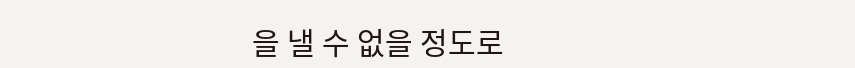을 낼 수 없을 정도로